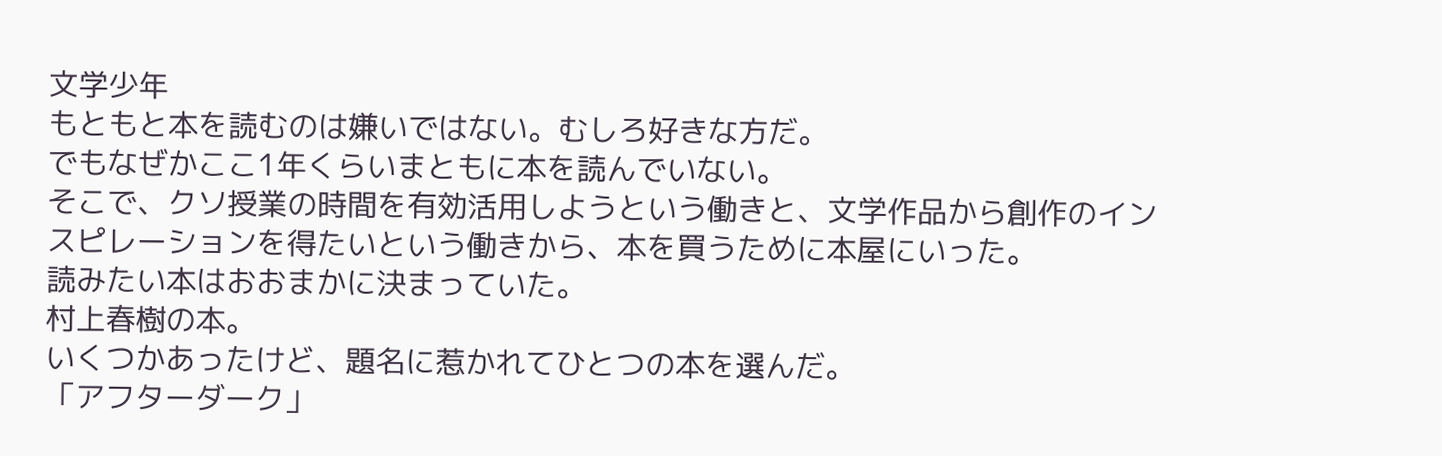文学少年
もともと本を読むのは嫌いではない。むしろ好きな方だ。
でもなぜかここ1年くらいまともに本を読んでいない。
そこで、クソ授業の時間を有効活用しようという働きと、文学作品から創作のインスピレーションを得たいという働きから、本を買うために本屋にいった。
読みたい本はおおまかに決まっていた。
村上春樹の本。
いくつかあったけど、題名に惹かれてひとつの本を選んだ。
「アフターダーク」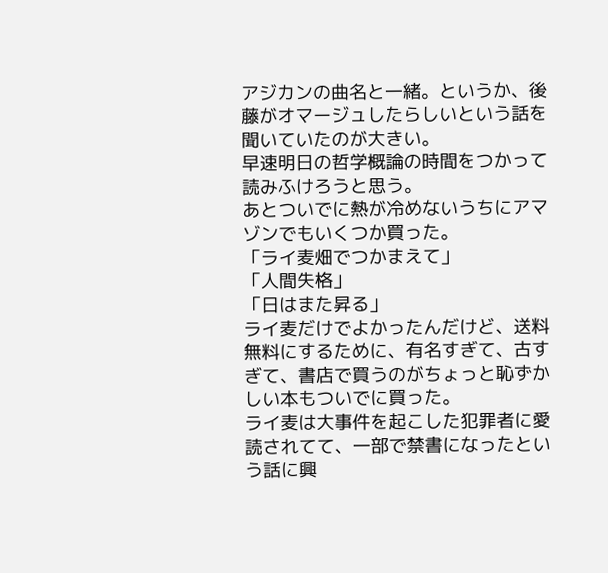アジカンの曲名と一緒。というか、後藤がオマージュしたらしいという話を聞いていたのが大きい。
早速明日の哲学概論の時間をつかって読みふけろうと思う。
あとついでに熱が冷めないうちにアマゾンでもいくつか買った。
「ライ麦畑でつかまえて」
「人間失格」
「日はまた昇る」
ライ麦だけでよかったんだけど、送料無料にするために、有名すぎて、古すぎて、書店で買うのがちょっと恥ずかしい本もついでに買った。
ライ麦は大事件を起こした犯罪者に愛読されてて、一部で禁書になったという話に興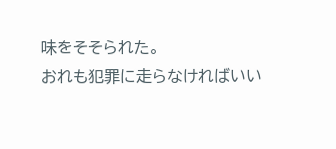味をそそられた。
おれも犯罪に走らなければいい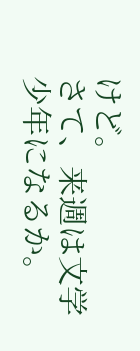けど。
さて、来週は文学少年になるか。